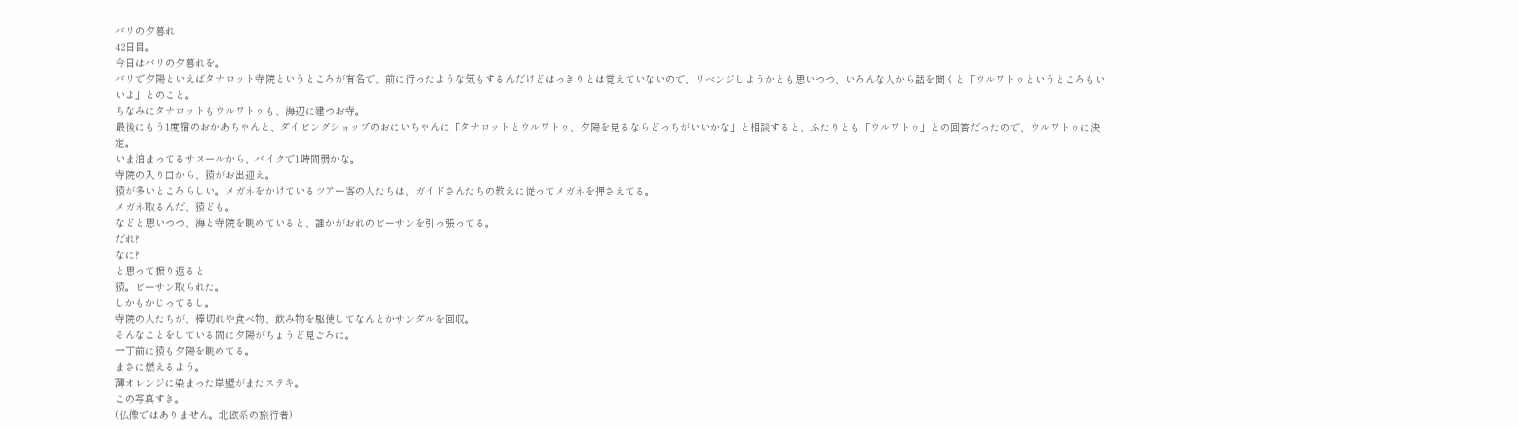バリの夕暮れ
42日目。
今日はバリの夕暮れを。
バリで夕陽といえばタナロット寺院というところが有名で、前に行ったような気もするんだけどはっきりとは覚えていないので、リベンジしようかとも思いつつ、いろんな人から話を聞くと「ウルワトゥというところもいいよ」とのこと。
ちなみにタナロットもウルワトゥも、海辺に建つお寺。
最後にもう1度宿のおかあちゃんと、ダイビングショップのおにいちゃんに「タナロットとウルワトゥ、夕陽を見るならどっちがいいかな」と相談すると、ふたりとも「ウルワトゥ」との回答だったので、ウルワトゥに決定。
いま泊まってるサヌールから、バイクで1時間弱かな。
寺院の入り口から、猿がお出迎え。
猿が多いところらしい。メガネをかけているツアー客の人たちは、ガイドさんたちの教えに従ってメガネを押さえてる。
メガネ取るんだ、猿ども。
などと思いつつ、海と寺院を眺めていると、誰かがおれのビーサンを引っ張ってる。
だれ?
なに?
と思って振り返ると
猿。ビーサン取られた。
しかもかじってるし。
寺院の人たちが、棒切れや食べ物、飲み物を駆使してなんとかサンダルを回収。
そんなことをしている間に夕陽がちょうど見ごろに。
一丁前に猿も夕陽を眺めてる。
まさに燃えるよう。
薄オレンジに染まった岸壁がまたステキ。
この写真すき。
(仏像ではありません。北欧系の旅行者)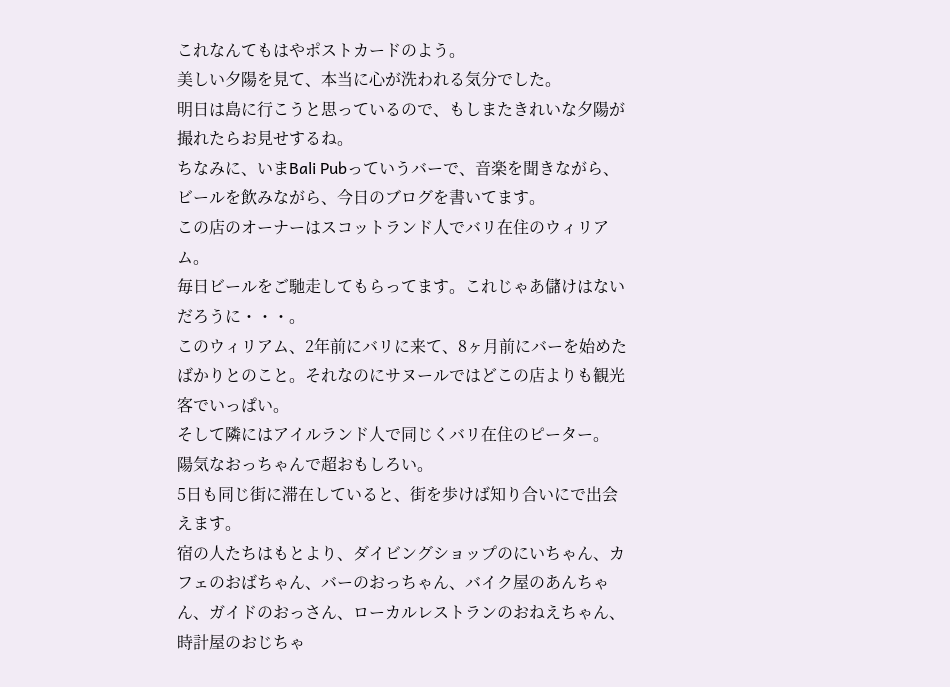これなんてもはやポストカードのよう。
美しい夕陽を見て、本当に心が洗われる気分でした。
明日は島に行こうと思っているので、もしまたきれいな夕陽が撮れたらお見せするね。
ちなみに、いまBali Pubっていうバーで、音楽を聞きながら、ビールを飲みながら、今日のブログを書いてます。
この店のオーナーはスコットランド人でバリ在住のウィリアム。
毎日ビールをご馳走してもらってます。これじゃあ儲けはないだろうに・・・。
このウィリアム、2年前にバリに来て、8ヶ月前にバーを始めたばかりとのこと。それなのにサヌールではどこの店よりも観光客でいっぱい。
そして隣にはアイルランド人で同じくバリ在住のピーター。
陽気なおっちゃんで超おもしろい。
5日も同じ街に滞在していると、街を歩けば知り合いにで出会えます。
宿の人たちはもとより、ダイビングショップのにいちゃん、カフェのおばちゃん、バーのおっちゃん、バイク屋のあんちゃん、ガイドのおっさん、ローカルレストランのおねえちゃん、時計屋のおじちゃ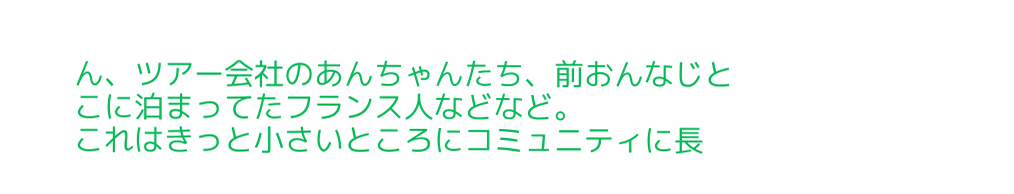ん、ツアー会社のあんちゃんたち、前おんなじとこに泊まってたフランス人などなど。
これはきっと小さいところにコミュニティに長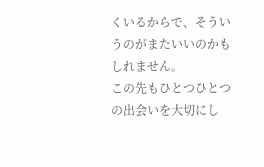くいるからで、そういうのがまたいいのかもしれません。
この先もひとつひとつの出会いを大切にし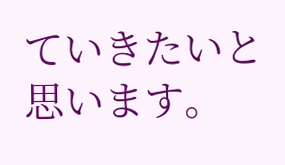ていきたいと思います。